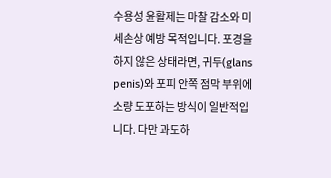수용성 윤활제는 마찰 감소와 미세손상 예방 목적입니다. 포경을 하지 않은 상태라면, 귀두(glans penis)와 포피 안쪽 점막 부위에 소량 도포하는 방식이 일반적입니다. 다만 과도하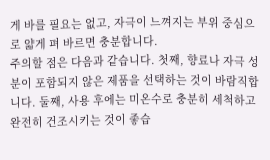게 바를 필요는 없고, 자극이 느껴지는 부위 중심으로 얇게 펴 바르면 충분합니다.
주의할 점은 다음과 같습니다. 첫째, 향료나 자극 성분이 포함되지 않은 제품을 선택하는 것이 바람직합니다. 둘째, 사용 후에는 미온수로 충분히 세척하고 완전히 건조시키는 것이 좋습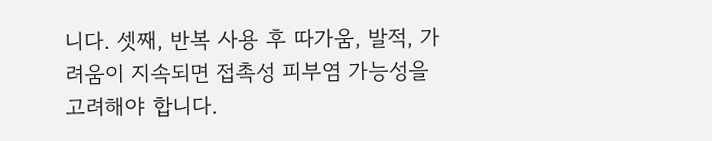니다. 셋째, 반복 사용 후 따가움, 발적, 가려움이 지속되면 접촉성 피부염 가능성을 고려해야 합니다.